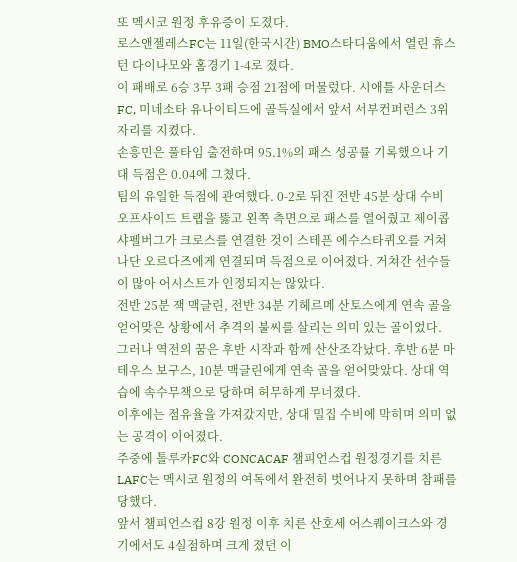또 멕시코 원정 후유증이 도졌다.
로스앤젤레스FC는 11일(한국시간) BMO스타디움에서 열린 휴스턴 다이나모와 홈경기 1-4로 졌다.
이 패배로 6승 3무 3패 승점 21점에 머물렀다. 시애틀 사운더스FC, 미네소타 유나이티드에 골득실에서 앞서 서부컨퍼런스 3위 자리를 지켰다.
손흥민은 풀타임 출전하며 95.1%의 패스 성공률 기록했으나 기대 득점은 0.04에 그쳤다.
팀의 유일한 득점에 관여했다. 0-2로 뒤진 전반 45분 상대 수비 오프사이드 트랩을 뚫고 왼쪽 측면으로 패스를 열어줬고 제이콥 샤펠버그가 크로스를 연결한 것이 스테픈 에수스타퀴오를 거쳐 나단 오르다즈에게 연결되며 득점으로 이어졌다. 거쳐간 선수들이 많아 어시스트가 인정되지는 않았다.
전반 25분 잭 맥글린, 전반 34분 기헤르메 산토스에게 연속 골을 얻어맞은 상황에서 추격의 불씨를 살리는 의미 있는 골이었다.
그러나 역전의 꿈은 후반 시작과 함께 산산조각났다. 후반 6분 마테우스 보구스, 10분 맥글린에게 연속 골을 얻어맞았다. 상대 역습에 속수무책으로 당하며 허무하게 무너졌다.
이후에는 점유율을 가져갔지만, 상대 밀집 수비에 막히며 의미 없는 공격이 이어졌다.
주중에 톨루카FC와 CONCACAF 챔피언스컵 원정경기를 치른 LAFC는 멕시코 원정의 여독에서 완전히 벗어나지 못하며 참패를 당했다.
앞서 챔피언스컵 8강 원정 이후 치른 산호세 어스퀘이크스와 경기에서도 4실점하며 크게 졌던 이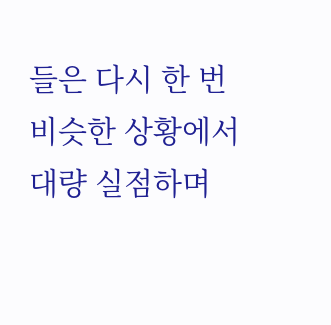들은 다시 한 번 비슷한 상황에서 대량 실점하며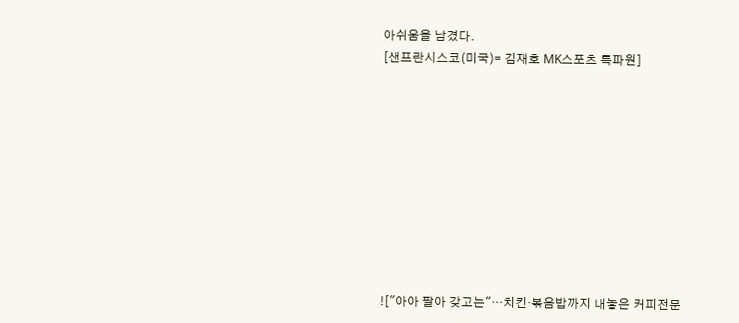아쉬움을 남겼다.
[샌프란시스코(미국)= 김재호 MK스포츠 특파원]










!["아아 팔아 갖고는"…치킨·볶음밥까지 내놓은 커피전문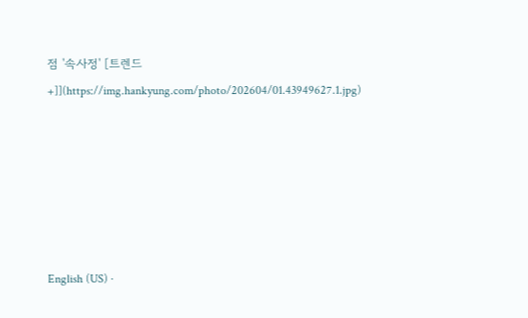점 '속사정' [트렌드+]](https://img.hankyung.com/photo/202604/01.43949627.1.jpg)






English (US) ·